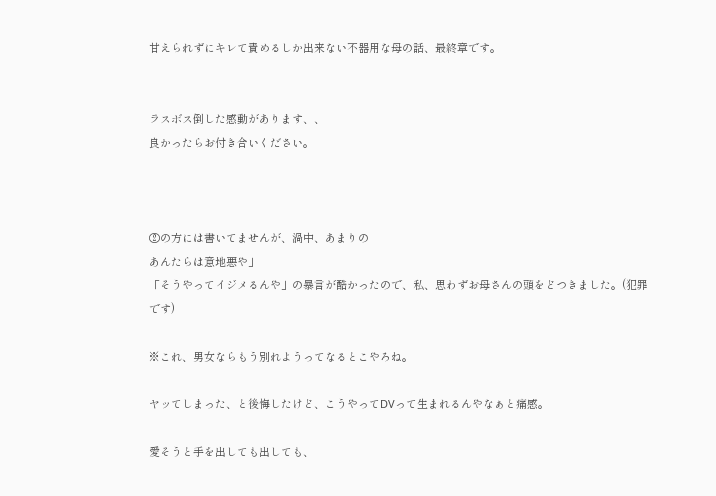甘えられずにキレて責めるしか出来ない不器用な母の話、最終章です。


ラスボス倒した感動があります、、
良かったらお付き合いください。



②の方には書いてませんが、渦中、あまりの
あんたらは意地悪や」
「そうやってイジメるんや」の暴言が酷かったので、私、思わずお母さんの頭をどつきました。(犯罪です)

※これ、男女ならもう別れようってなるとこやろね。

ヤッてしまった、と後悔したけど、こうやってDVって生まれるんやなぁと痛感。

愛そうと手を出しても出しても、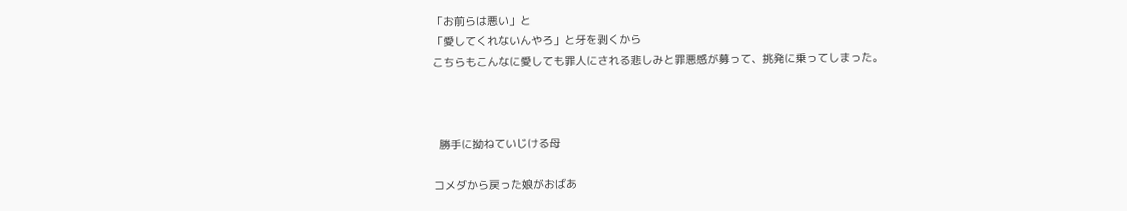「お前らは悪い」と
「愛してくれないんやろ」と牙を剥くから
こちらもこんなに愛しても罪人にされる悲しみと罪悪感が募って、挑発に乗ってしまった。



  勝手に拗ねていじける母

コメダから戻った娘がおばあ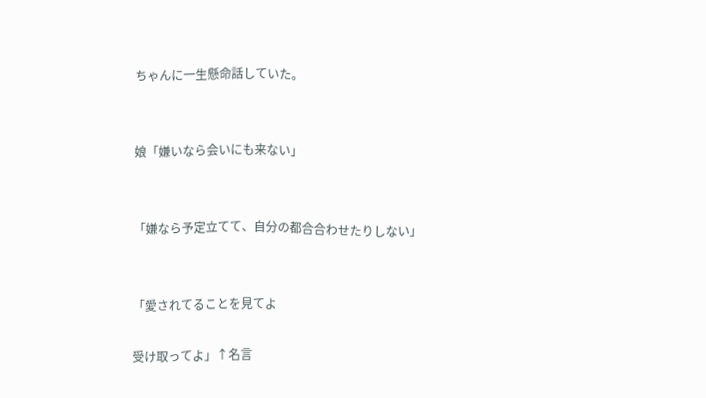ちゃんに一生懸命話していた。


娘「嫌いなら会いにも来ない」


「嫌なら予定立てて、自分の都合合わせたりしない」


「愛されてることを見てよ

受け取ってよ」↑名言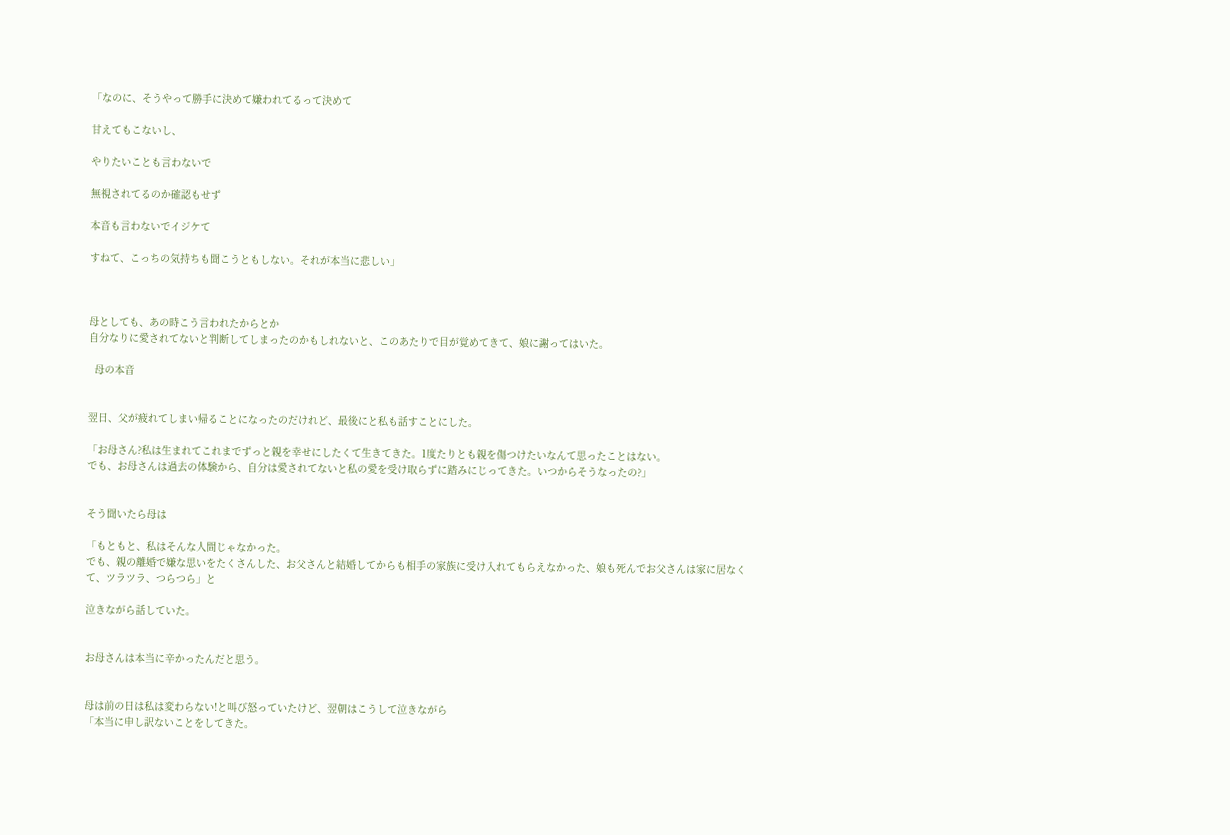「なのに、そうやって勝手に決めて嫌われてるって決めて

甘えてもこないし、

やりたいことも言わないで

無視されてるのか確認もせず

本音も言わないでイジケて

すねて、こっちの気持ちも聞こうともしない。それが本当に悲しい」



母としても、あの時こう言われたからとか
自分なりに愛されてないと判断してしまったのかもしれないと、このあたりで目が覚めてきて、娘に謝ってはいた。

  母の本音


翌日、父が疲れてしまい帰ることになったのだけれど、最後にと私も話すことにした。

「お母さん?私は生まれてこれまでずっと親を幸せにしたくて生きてきた。1度たりとも親を傷つけたいなんて思ったことはない。
でも、お母さんは過去の体験から、自分は愛されてないと私の愛を受け取らずに踏みにじってきた。いつからそうなったの?」


そう聞いたら母は

「もともと、私はそんな人間じゃなかった。
でも、親の離婚で嫌な思いをたくさんした、お父さんと結婚してからも相手の家族に受け入れてもらえなかった、娘も死んでお父さんは家に居なくて、ツラツラ、つらつら」と

泣きながら話していた。


お母さんは本当に辛かったんだと思う。


母は前の日は私は変わらない!と叫び怒っていたけど、翌朝はこうして泣きながら
「本当に申し訳ないことをしてきた。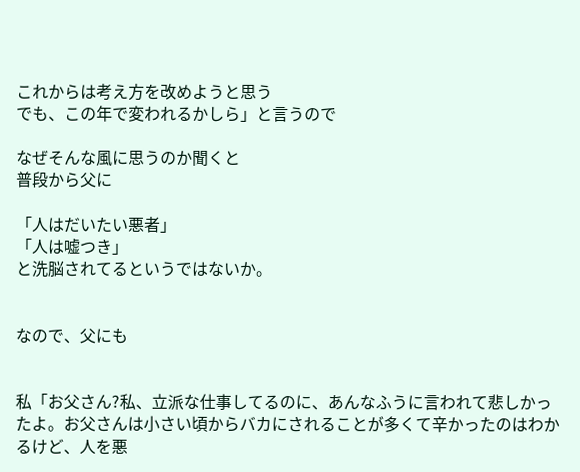これからは考え方を改めようと思う
でも、この年で変われるかしら」と言うので

なぜそんな風に思うのか聞くと
普段から父に

「人はだいたい悪者」
「人は嘘つき」
と洗脳されてるというではないか。


なので、父にも


私「お父さん?私、立派な仕事してるのに、あんなふうに言われて悲しかったよ。お父さんは小さい頃からバカにされることが多くて辛かったのはわかるけど、人を悪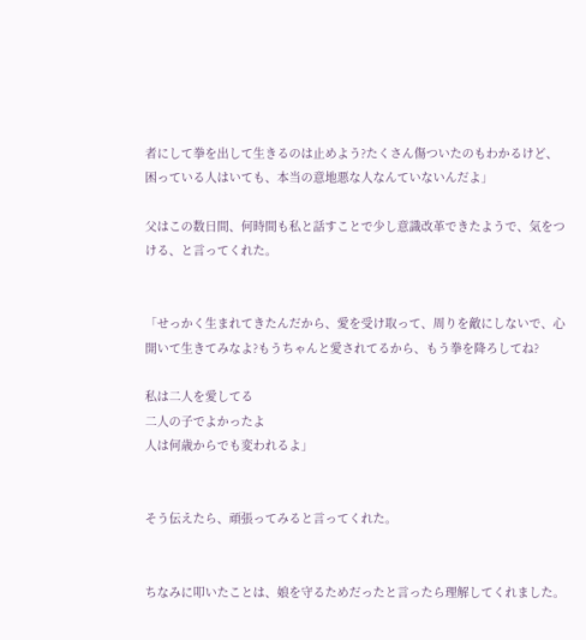者にして拳を出して生きるのは止めよう?たくさん傷ついたのもわかるけど、困っている人はいても、本当の意地悪な人なんていないんだよ」

父はこの数日間、何時間も私と話すことで少し意識改革できたようで、気をつける、と言ってくれた。


「せっかく生まれてきたんだから、愛を受け取って、周りを敵にしないで、心開いて生きてみなよ?もうちゃんと愛されてるから、もう拳を降ろしてね?

私は二人を愛してる
二人の子でよかったよ
人は何歳からでも変われるよ」


そう伝えたら、頑張ってみると言ってくれた。


ちなみに叩いたことは、娘を守るためだったと言ったら理解してくれました。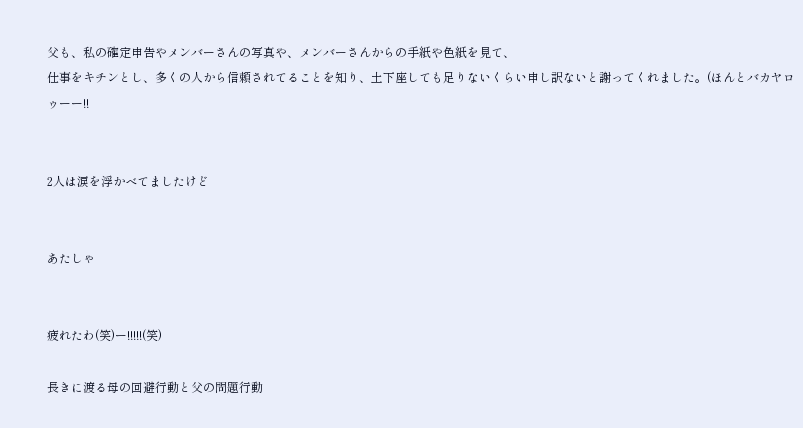父も、私の確定申告やメンバーさんの写真や、メンバーさんからの手紙や色紙を見て、
仕事をキチンとし、多くの人から信頼されてることを知り、土下座しても足りないくらい申し訳ないと謝ってくれました。(ほんとバカヤロゥーー!!


2人は涙を浮かべてましたけど


あたしゃ


疲れたわ(笑)ー!!!!!(笑)

長きに渡る母の回避行動と父の問題行動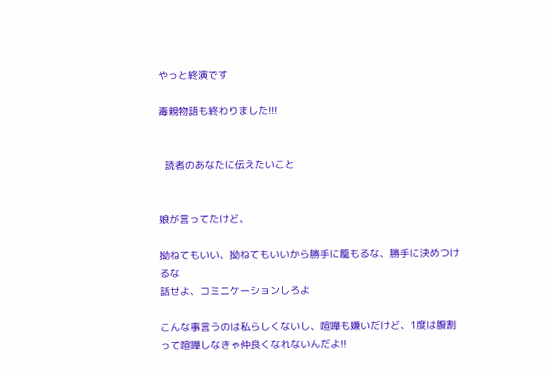やっと終演です

毒親物語も終わりました!!!


  読者のあなたに伝えたいこと


娘が言ってたけど、

拗ねてもいい、拗ねてもいいから勝手に籠もるな、勝手に決めつけるな
話せよ、コミニケーションしろよ

こんな事言うのは私らしくないし、喧嘩も嫌いだけど、1度は腹割って喧嘩しなきゃ仲良くなれないんだよ!!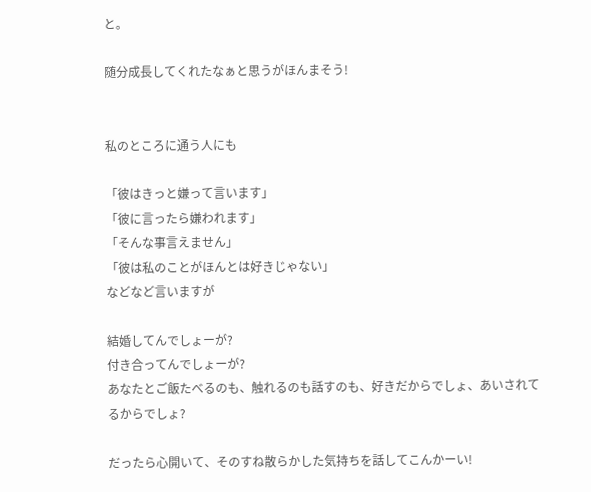と。

随分成長してくれたなぁと思うがほんまそう!


私のところに通う人にも

「彼はきっと嫌って言います」
「彼に言ったら嫌われます」
「そんな事言えません」
「彼は私のことがほんとは好きじゃない」
などなど言いますが

結婚してんでしょーが?
付き合ってんでしょーが?
あなたとご飯たべるのも、触れるのも話すのも、好きだからでしょ、あいされてるからでしょ?

だったら心開いて、そのすね散らかした気持ちを話してこんかーい!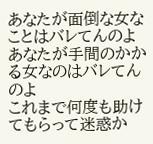あなたが面倒な女なことはバレてんのよ
あなたが手間のかかる女なのはバレてんのよ
これまで何度も助けてもらって迷惑か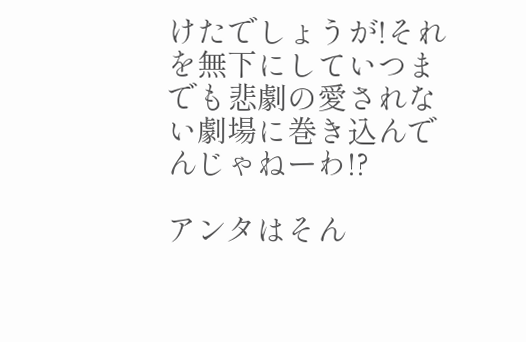けたでしょうが!それを無下にしていつまでも悲劇の愛されない劇場に巻き込んでんじゃねーわ!?

アンタはそん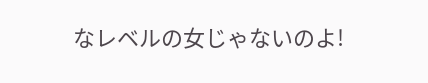なレベルの女じゃないのよ!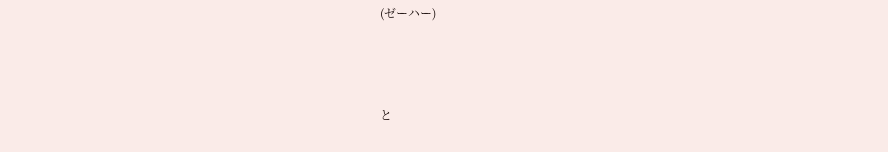(ゼーハー)



と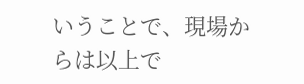いうことで、現場からは以上で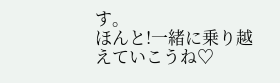す。
ほんと!一緒に乗り越えていこうね♡